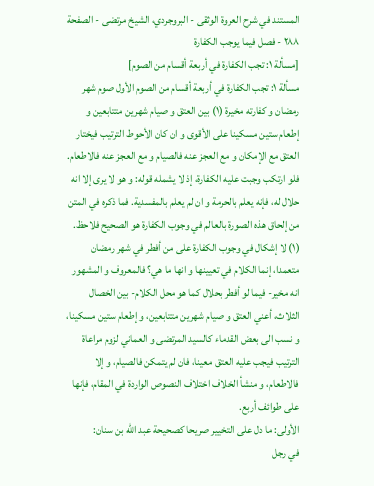المستند في شرح العروة الوثقى - البروجردي، الشيخ مرتضى - الصفحة ٢٨٨ - فصل فيما يوجب الكفارة
[مسألة ١: تجب الكفارة في أربعة أقسام من الصوم]
مسألة ١: تجب الكفارة في أربعة أقسام من الصوم الأول صوم شهر رمضان و كفارته مخيرة (١) بين العتق و صيام شهرين متتابعين و إطعام ستين مسكينا على الأقوى و ان كان الأحوط الترتيب فيختار العتق مع الإمكان و مع العجز عنه فالصيام و مع العجز عنه فالاطعام.
فلو ارتكب وجبت عليه الكفارة، إذ لا يشمله قوله: و هو لا يرى إلا انه حلال له، فإنه يعلم بالحرمة و ان لم يعلم بالمفسدية. فما ذكره في المتن من إلحاق هذه الصورة بالعالم في وجوب الكفارة هو الصحيح فلاحظ.
(١) لا إشكال في وجوب الكفارة على من أفطر في شهر رمضان متعمدا، إنما الكلام في تعيينها و انها ما هي؟ فالمعروف و المشهور انه مخير- فيما لو أفطر بحلال كما هو محل الكلام- بين الخصال الثلاث، أعني العتق و صيام شهرين متتابعين، و إطعام ستين مسكينا، و نسب الى بعض القدماء كالسيد المرتضى و العماني لزوم مراعاة الترتيب فيجب عليه العتق معينا، فان لم يتمكن فالصيام، و إلا فالاطعام، و منشأ الخلاف اختلاف النصوص الواردة في المقام، فإنها على طوائف أربع.
الأولى: ما دل على التخيير صريحا كصحيحة عبد اللّه بن سنان:
في رجل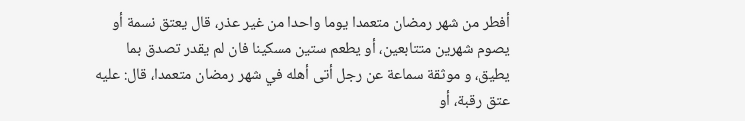أفطر من شهر رمضان متعمدا يوما واحدا من غير عذر، قال يعتق نسمة أو يصوم شهرين متتابعين، أو يطعم ستين مسكينا فان لم يقدر تصدق بما يطيق، و موثقة سماعة عن رجل أتى أهله في شهر رمضان متعمدا، قال: عليه عتق رقبة، أو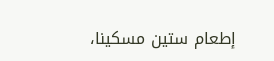إطعام ستين مسكينا،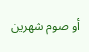أو صوم شهرين